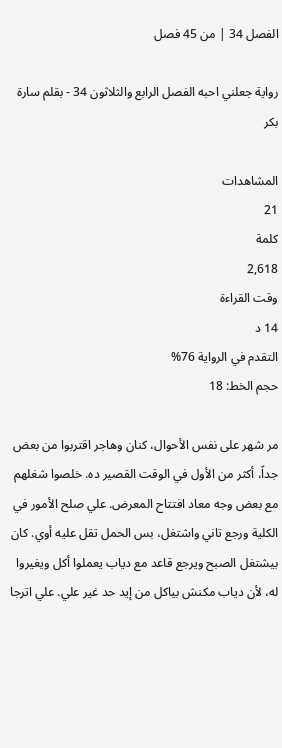الفصل 34 | من 45 فصل

رواية جعلني احبه الفصل الرابع والثلاثون 34 - بقلم سارة بكر

المشاهدات
21
كلمة
2,618
وقت القراءة
14 د
التقدم في الرواية 76%
حجم الخط: 18

مر شهر على نفس الأحوال، كنان وهاجر اقتربوا من بعض جداً، أكثر من الأول في الوقت القصير ده. خلصوا شغلهم مع بعض وجه معاد افتتاح المعرض. علي صلح الأمور في الكلية ورجع تاني واشتغل، بس الحمل تقل عليه أوي. كان بيشتغل الصبح ويرجع قاعد مع دياب يعملوا أكل ويغيروا له، لأن دياب مكنش بياكل من إيد حد غير علي. علي اترجا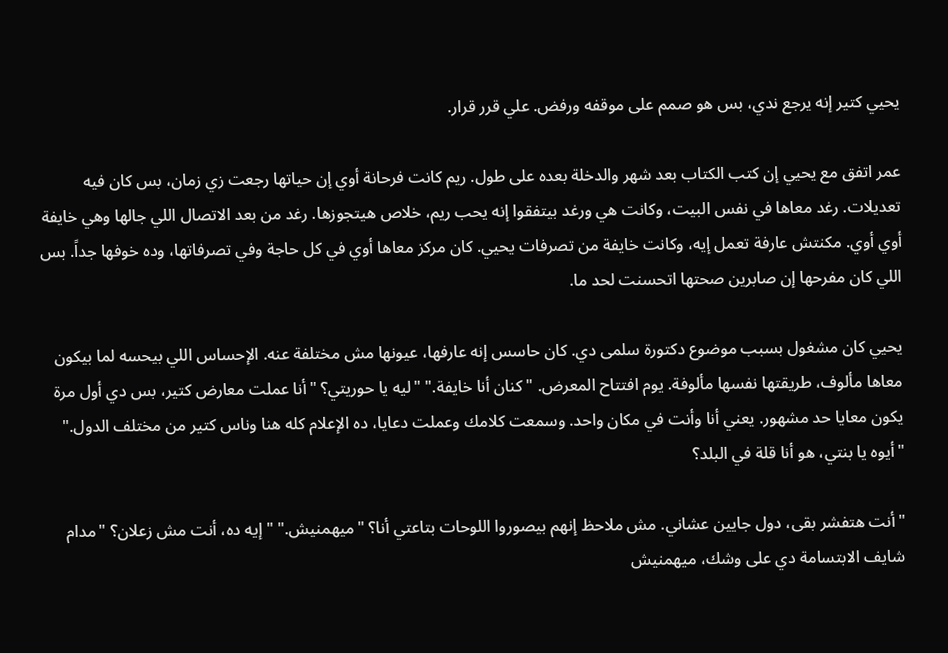يحيي كتير إنه يرجع ندي، بس هو صمم على موقفه ورفض. علي قرر قرار.

عمر اتفق مع يحيي إن كتب الكتاب بعد شهر والدخلة بعده على طول. ريم كانت فرحانة أوي إن حياتها رجعت زي زمان، بس كان فيه تعديلات. رغد معاها في نفس البيت، وكانت هي ورغد بيتفقوا إنه يحب ريم، خلاص هيتجوزها. رغد من بعد الاتصال اللي جالها وهي خايفة أوي أوي. مكنتش عارفة تعمل إيه، وكانت خايفة من تصرفات يحيي. كان مركز معاها أوي في كل حاجة وفي تصرفاتها، وده خوفها جداً. بس اللي كان مفرحها إن صابرين صحتها اتحسنت لحد ما.

يحيي كان مشغول بسبب موضوع دكتورة سلمى دي. كان حاسس إنه عارفها، عيونها مش مختلفة عنه. الإحساس اللي بيحسه لما بيكون معاها مألوف، طريقتها نفسها مألوفة. يوم افتتاح المعرض. "كنان أنا خايفة." "ليه يا حوريتي؟ "أنا عملت معارض كتير، بس دي أول مرة يكون معايا حد مشهور. يعني أنا وأنت في مكان واحد. وسمعت كلامك وعملت دعايا، ده الإعلام كله هنا وناس كتير من مختلف الدول." "أيوه يا بنتي، هو أنا قلة في البلد؟

"أنت هتفشر بقى، دول جايين عشاني. مش ملاحظ إنهم بيصوروا اللوحات بتاعتي أنا؟ "ميهمنيش." "إيه ده، أنت مش زعلان؟ "مدام شايف الابتسامة دي على وشك، ميهمنيش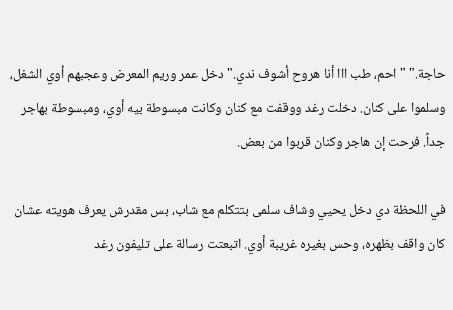حاجة." "احم، طب ااا أنا هروح أشوف ندي." دخل عمر وريم المعرض وعجبهم أوي الشغل، وسلموا على كنان. دخلت رغد ووقفت مع كنان وكانت مبسوطة بيه أوي، ومبسوطة بهاجر جداً. فرحت إن هاجر وكنان قربوا من بعض.

في اللحظة دي دخل يحيي وشاف سلمى بتتكلم مع شاب، بس مقدرش يعرف هويته عشان كان واقف بظهره، وحس بغيره غريبة أوي. اتبعتت رسالة على تليفون رغد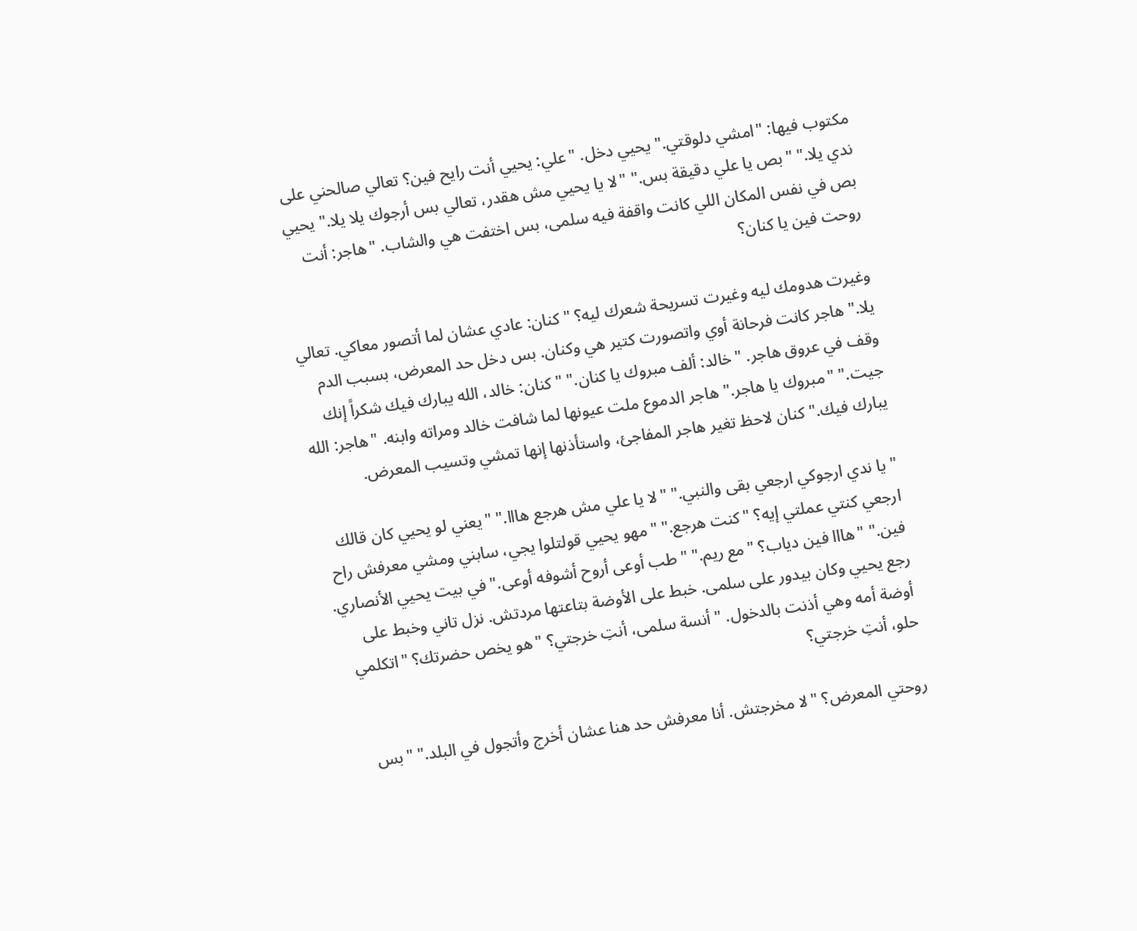مكتوب فيها: "امشي دلوقتي." يحيي دخل. "علي: يحيي أنت رايح فين؟ تعالي صالحني على ندي يلا." "بص يا علي دقيقة بس." "لا يا يحيي مش هقدر، تعالي بس أرجوك يلا يلا." يحيي بص في نفس المكان اللي كانت واقفة فيه سلمى، بس اختفت هي والشاب. "هاجر: أنت روحت فين يا كنان؟

وغيرت هدومك ليه وغيرت تسريحة شعرك ليه؟ "كنان: عادي عشان لما أتصور معاكي. تعالي يلا." هاجر كانت فرحانة أوي واتصورت كتير هي وكنان. بس دخل حد المعرض، بسبب الدم وقف في عروق هاجر. "خالد: ألف مبروك يا كنان." "كنان: خالد، الله يبارك فيك شكراً إنك جيت." "مبروك يا هاجر." هاجر الدموع ملت عيونها لما شافت خالد ومراته وابنه. "هاجر: الله يبارك فيك." كنان لاحظ تغير هاجر المفاجئ، واستأذنها إنها تمشي وتسيب المعرض.

"يا ندي ارجوكي ارجعي بقى والنبي." "لا يا علي مش هرجع هااا." "يعني لو يحيي كان قالك ارجعي كنتي عملتي إيه؟ "كنت هرجع." "مهو يحيي قولتلوا يجي، سابني ومشي معرفش راح فين." "هااا فين دياب؟ "مع ريم." "طب أوعى أروح أشوفه أوعى." في بيت يحيي الأنصاري. رجع يحيي وكان بيدور على سلمى. خبط على الأوضة بتاعتها مردتش. نزل تاني وخبط على أوضة أمه وهي أذنت بالدخول. "أنسة سلمى، أنتِ خرجتي؟ "هو يخص حضرتك؟ "اتكلمي حلو، أنتِ خرجتي؟

روحتي المعرض؟ "لا مخرجتش. أنا معرفش حد هنا عشان أخرج وأتجول في البلد." "بس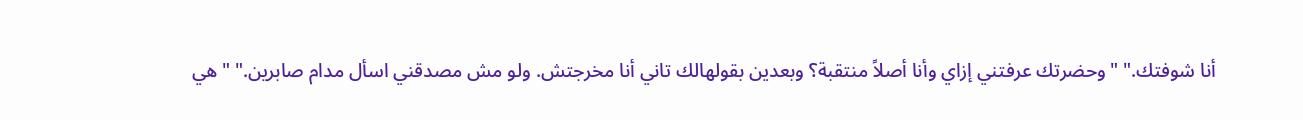أنا شوفتك." "وحضرتك عرفتني إزاي وأنا أصلاً منتقبة؟ وبعدين بقولهالك تاني أنا مخرجتش. ولو مش مصدقني اسأل مدام صابرين." "هي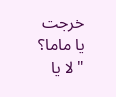خرجت يا ماما؟ "لا يا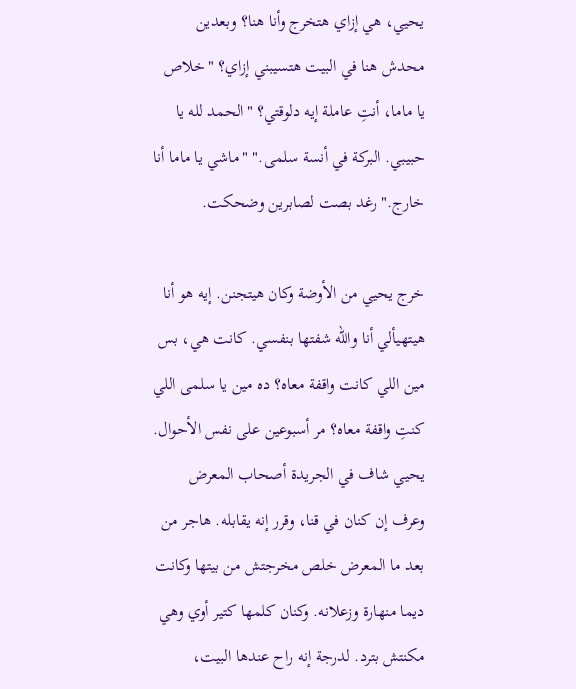يحيي، هي إزاي هتخرج وأنا هنا؟ وبعدين محدش هنا في البيت هتسيبني إزاي؟ "خلاص يا ماما، أنتِ عاملة إيه دلوقتي؟ "الحمد لله يا حبيبي. البركة في أنسة سلمى." "ماشي يا ماما أنا خارج." رغد بصت لصابرين وضحكت.

خرج يحيي من الأوضة وكان هيتجنن. إيه هو أنا هيتهيألي أنا والله شفتها بنفسي. كانت هي، بس مين اللي كانت واقفة معاه؟ ده مين يا سلمى اللي كنتِ واقفة معاه؟ مر أسبوعين على نفس الأحوال. يحيي شاف في الجريدة أصحاب المعرض وعرف إن كنان في قنا، وقرر إنه يقابله. هاجر من بعد ما المعرض خلص مخرجتش من بيتها وكانت ديما منهارة وزعلانه. وكنان كلمها كتير أوي وهي مكنتش بترد. لدرجة إنه راح عندها البيت،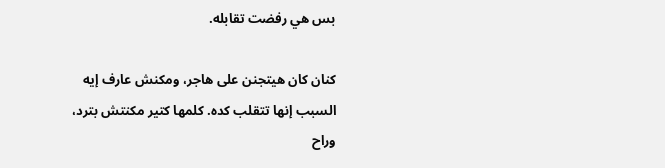بس هي رفضت تقابله.

كنان كان هيتجنن على هاجر، ومكنش عارف إيه السبب إنها تتقلب كده. كلمها كتير مكنتش بترد، وراح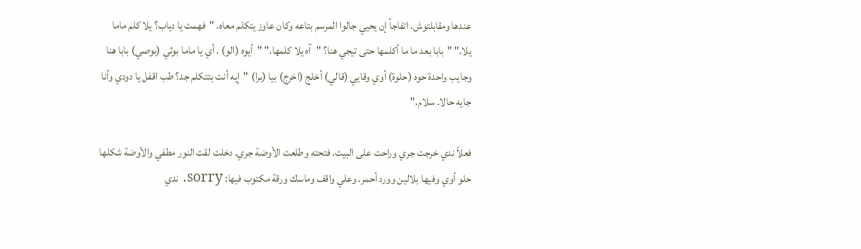عندها ومقابلتوش. اتفاجأ إن يحيي جالوا المرسم بتاعه وكان عاوز يتكلم معاه. "فهمت يا دياب؟ يلا كلم ماما يلا." "بابا بعد ما ما أكلمها حتى تيجي هنا؟ "آه يلا كلمها." "أيوه (الو) . أي يا ماما بوثي (بوصي) بابا هنا وجايب واحدة حوه (حلوة) أوي وقايي (قالي) أخلج (اخرج) بيا (برا) "إيه أنت بتتكلم جد؟ طب اقفل يا دودي وأنا جايه حالا. سلام."

فعلاً ندي خرجت جري وراحت على البيت. فتحته وطلعت الأوضة جري. دخلت لقت النور مطفي والأوضة شكلها حلو أوي وفيها بلالين وورد أحمر. وعلي واقف وماسك ورقة مكتوب فيها: sorry. ندي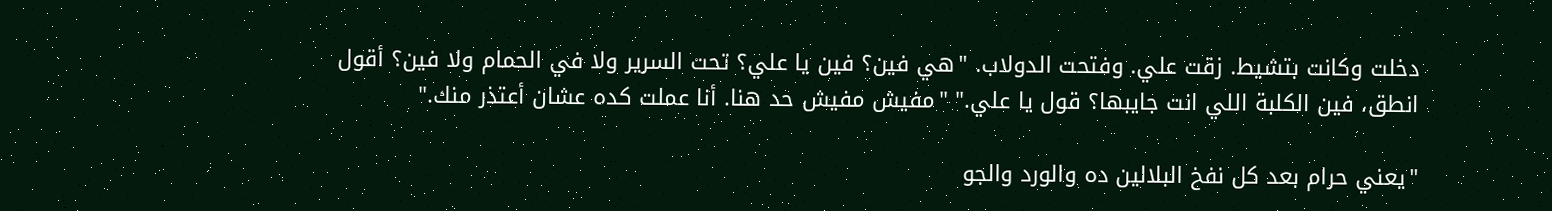دخلت وكانت بتشيط. زقت علي. وفتحت الدولاب. "هي فين؟ فين يا علي؟ تحت السرير ولا في الحمام ولا فين؟ أقول انطق، فين الكلبة اللي انت جايبها؟ قول يا علي." "مفيش مفيش حد هنا. أنا عملت كده عشان أعتذر منك."

"يعني حرام بعد كل نفخ البلالين ده والورد والجو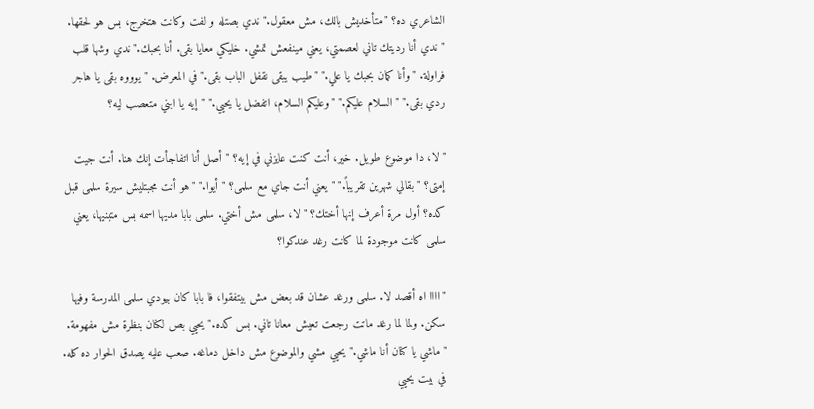الشاعري ده؟ "متأخديش بالك، مش معقول." ندي بصتله و لفت وكانت هتخرج، بس هو لحقها. "ندي أنا رديتك تاني لعصمتي، يعني مينفعش تمشي. خليكي معايا بقى. أنا بحبك." ندي وشها قلب فراولة. "وأنا كمان بحبك يا علي." "طيب يبقى نقفل الباب بقى." في المعرض. "يوووه بقى يا هاجر ردي بقى." "السلام عليكم." "وعليكم السلام، اتفضل يا يحيي." "إيه يا ابني متعصب ليه؟

"لا، دا موضوع طويل. خير، أنت كنت عايزني في إيه؟ "أصل أنا اتفاجأت إنك هنا. أنت جيت إمتى؟ "بقالي شهرين تقريباً." "يعني أنت جاي مع سلمى؟ "أيوا." "هو أنت مجبتليش سيرة سلمى قبل كده؟ أول مرة أعرف إنها أختك؟ "لا، سلمى مش أختي. سلمى بابا مديها اسمه بس متبنيها، يعني سلمى كانت موجودة لما كانت رغد عندكوا؟

"اااا اه أقصد لا. سلمى ورغد عشان قد بعض مش بيتفقوا، فا بابا كان بيودي سلمى المدرسة وفيها سكن. ولما لما رغد ماتت رجعت تعيش معانا تاني. بس كده." يحيي بص لكنان بنظرة مش مفهومة. "ماشي يا كنان أنا ماشي." يحيي مشي والموضوع مش داخل دماغه. صعب عليه يصدق الحوار ده كله. في بيت يحيي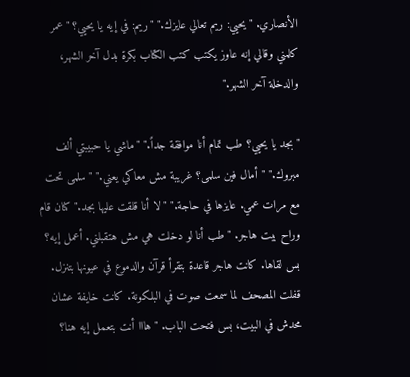الأنصاري. "يحيي: ريم تعالي عايزك." "ريم: في إيه يا يحيي؟ "عمر كلمني وقالي إنه عاوز يكتب كتب الكتاب بكرة بدل آخر الشهر، والدخلة آخر الشهر."

"بجد يا يحيي؟ طب تمام أنا موافقة جداً." "ماشي يا حبيبتي ألف مبروك." "أمال فين سلمى؟ غريبة مش معاكي يعني." "سلمى تحت مع مرات عمي. عايزها في حاجة." "لا أنا قلقت عليها بجد." كنان قام وراح بيت هاجر. "طب أنا لو دخلت هي مش هتقبلني. أعمل إيه؟ بس لقاها. كانت هاجر قاعدة بتقرأ قرآن والدموع في عيونها بتنزل. قفلت المصحف لما سمعت صوت في البلكونة. كانت خايفة عشان محدش في البيت، بس فتحت الباب. "هااا أنت بتعمل إيه هنا؟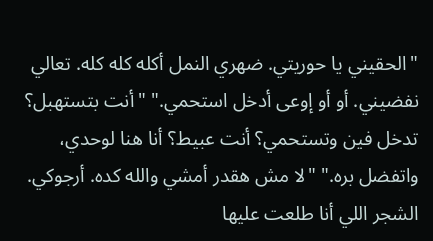"الحقيني يا حوريتي. ضهري النمل أكله كله كله. تعالي نفضيني. أو أو إوعى أدخل استحمي." "أنت بتستهبل؟ تدخل فين وتستحمي؟ أنت عبيط؟ أنا هنا لوحدي، واتفضل بره." "لا مش هقدر أمشي والله كده. أرجوكي. الشجر اللي أنا طلعت عليها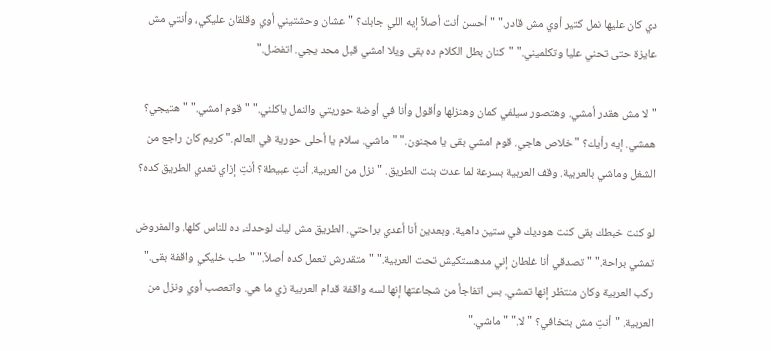دي كان عليها نمل كتير أوي مش قادر." "أحسن أنت أصلاً إيه اللي جابك؟ "عشان وحشتيني أوي وقلقان عليكي، وأنتي مش عايزة حتى تحني عليا وتكلميني." "كنان بطل الكلام ده بقى ويلا امشي قبل محد يجي. اتفضل."

"لا مش هقدر أمشي. وهتصور سيلفي كمان وهنزلها وأقول وأنا في أوضة حوريتي والنمل ياكلني." "قوم امشي." "هتيجي؟ همشي. إيه رأيك؟ "خلاص هاجي. قوم امشي بقى يا مجنون." "ماشي. سلام يا أحلى حورية في العالم." كريم كان راجع من الشغل وماشي بالعربية. وقف العربية بسرعة لما عدت بنت الطريق. "نزل من العربية. أنتِ عبيطة؟ أنتِ إزاي تعدي الطريق كده؟

لو كنت خبطك بقى كنت هوديك في ستين داهية. وبعدين أنا أعدي براحتي. الطريق مش ليك لوحدك، ده للناس كلها. والمفروض تمشي براحة." "تصدقي أنا غلطان إني مدهستكيش تحت العربية." "متقدرش تعمل كده أصلاً." "طب خليكي واقفة بقى." ركب العربية وكان منتظر إنها تمشي. بس اتفاجأ من شجاعتها إنها لسه واقفة قدام العربية زي ما هي. واتعصب أوي ونزل من العربية. "أنتِ مش بتخافي؟ "لا." "ماشي."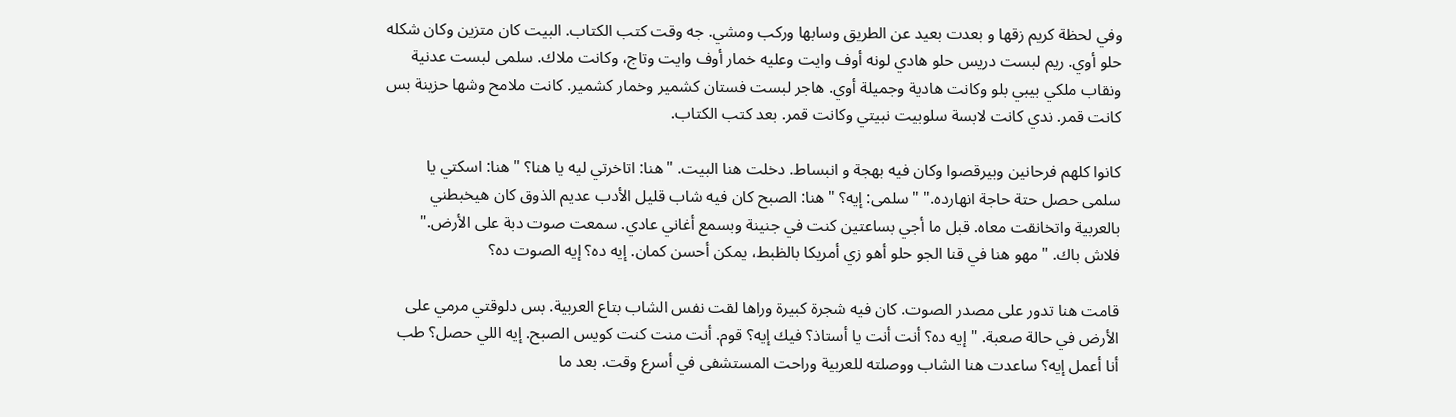وفي لحظة كريم زقها و بعدت بعيد عن الطريق وسابها وركب ومشي. جه وقت كتب الكتاب. البيت كان متزين وكان شكله حلو أوي. ريم لبست دريس حلو هادي لونه أوف وايت وعليه خمار أوف وايت وتاج، وكانت ملاك. سلمى لبست عدنية ونقاب ملكي بيبي بلو وكانت هادية وجميلة أوي. هاجر لبست فستان كشمير وخمار كشمير. كانت ملامح وشها حزينة بس كانت قمر. ندي كانت لابسة سلوبيت نبيتي وكانت قمر. بعد كتب الكتاب.

كانوا كلهم فرحانين وبيرقصوا وكان فيه بهجة و انبساط. دخلت هنا البيت. "هنا: اتاخرتي ليه يا هنا؟ "هنا: اسكتي يا سلمى حصل حتة حاجة انهارده." "سلمى: إيه؟ "هنا: الصبح كان فيه شاب قليل الأدب عديم الذوق كان هيخبطني بالعربية واتخانقت معاه. قبل ما أجي بساعتين كنت في جنينة وبسمع أغاني عادي. سمعت صوت دبة على الأرض." فلاش باك. "مهو هنا في قنا الجو حلو أهو زي أمريكا بالظبط، يمكن أحسن كمان. إيه ده؟ إيه الصوت ده؟

قامت هنا تدور على مصدر الصوت. كان فيه شجرة كبيرة وراها لقت نفس الشاب بتاع العربية. بس دلوقتي مرمي على الأرض في حالة صعبة. "إيه ده؟ أنت أنت يا أستاذ؟ فيك إيه؟ قوم. أنت منت كنت كويس الصبح. إيه اللي حصل؟ طب أنا أعمل إيه؟ ساعدت هنا الشاب ووصلته للعربية وراحت المستشفى في أسرع وقت. بعد ما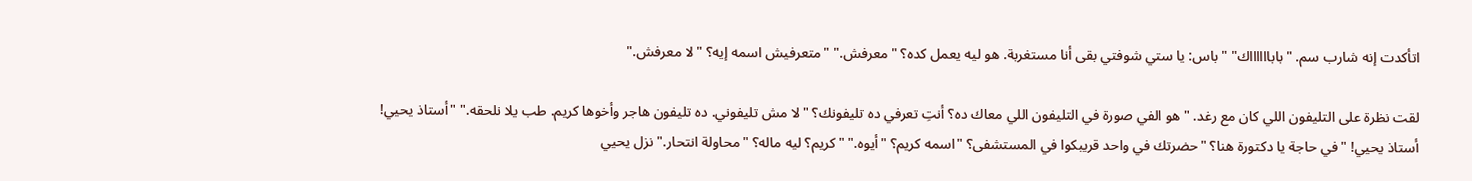اتأكدت إنه شارب سم. "بابااااااك" "باس: يا ستي شوفتي بقى أنا مستغربة. هو ليه يعمل كده؟ "معرفش." "متعرفيش اسمه إيه؟ "لا معرفش."

لقت نظرة على التليفون اللي كان مع رغد. "هو الفي صورة في التليفون اللي معاك ده؟ أنتِ تعرفي ده تليفونك؟ "لا مش تليفوني. ده تليفون هاجر وأخوها كريم. طب يلا نلحقه." "أستاذ يحيي! أستاذ يحيي! "في حاجة يا دكتورة هنا؟ "حضرتك في واحد قريبكوا في المستشفى؟ "اسمه كريم؟ "أيوه." "كريم؟ ليه ماله؟ "محاولة انتحار." نزل يحيي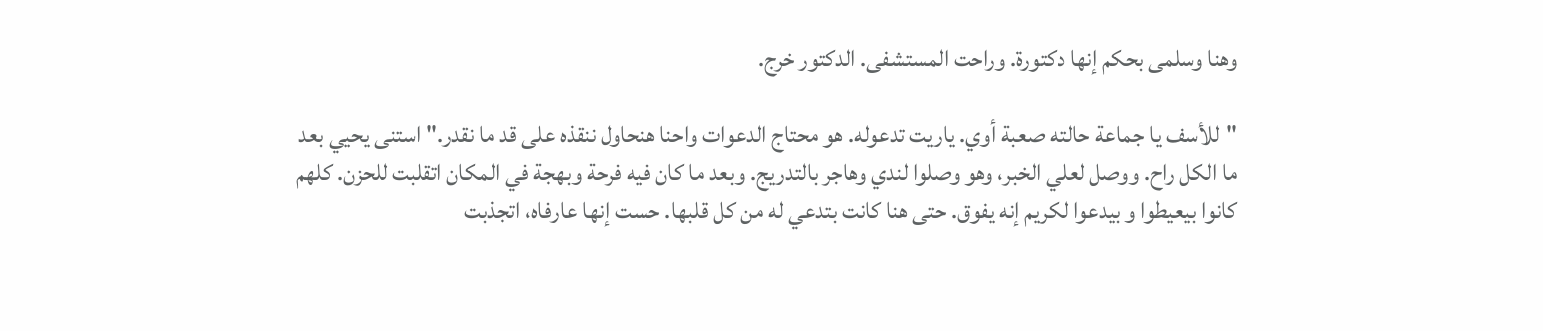وهنا وسلمى بحكم إنها دكتورة. وراحت المستشفى. الدكتور خرج.

"للأسف يا جماعة حالته صعبة أوي. ياريت تدعوله. هو محتاج الدعوات واحنا هنحاول ننقذه على قد ما نقدر." استنى يحيي بعد ما الكل راح. ووصل لعلي الخبر، وهو وصلوا لندي وهاجر بالتدريج. وبعد ما كان فيه فرحة وبهجة في المكان اتقلبت للحزن. كلهم كانوا بيعيطوا و بيدعوا لكريم إنه يفوق. حتى هنا كانت بتدعي له من كل قلبها. حست إنها عارفاه، اتجذبت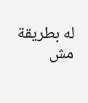له بطريقة مش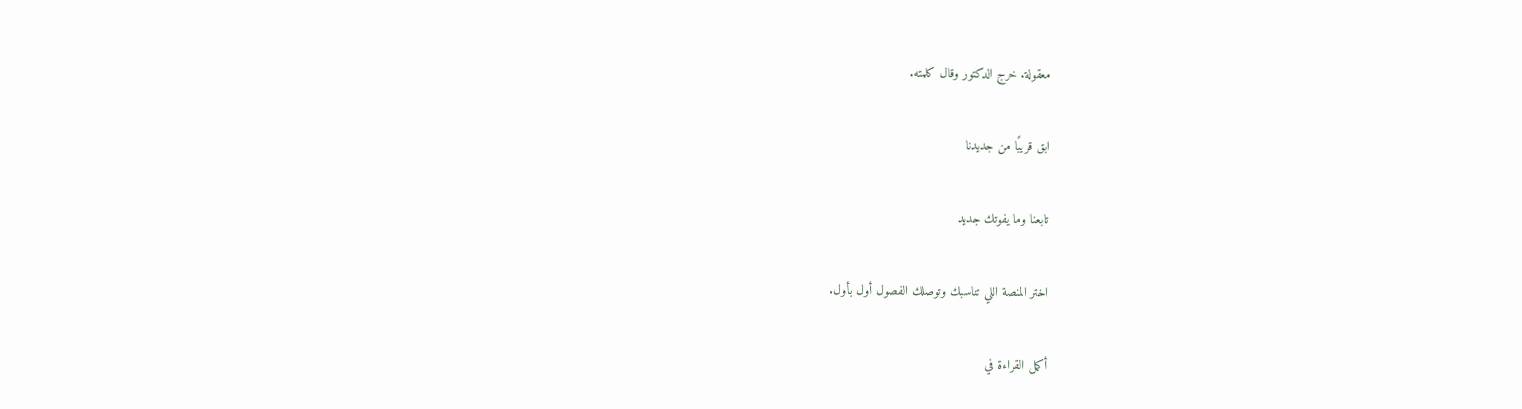معقولة. خرج الدكتور وقال كلمته.

ابق قريبًا من جديدنا

تابعنا وما يفوتك جديد

اختر المنصة اللي تناسبك وتوصلك الفصول أول بأول.

أكمل القراءة في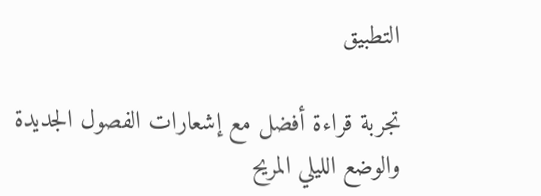التطبيق

تجربة قراءة أفضل مع إشعارات الفصول الجديدة والوضع الليلي المريح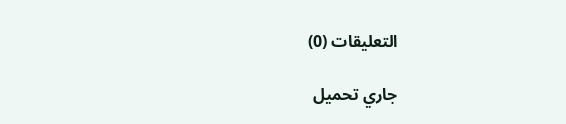التعليقات (0)

جاري تحميل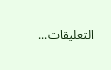التعليقات...